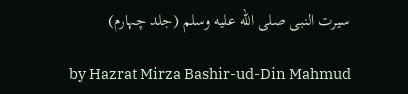سیرت النبی صلى الله عليه وسلم (جلد چہارم)

by Hazrat Mirza Bashir-ud-Din Mahmud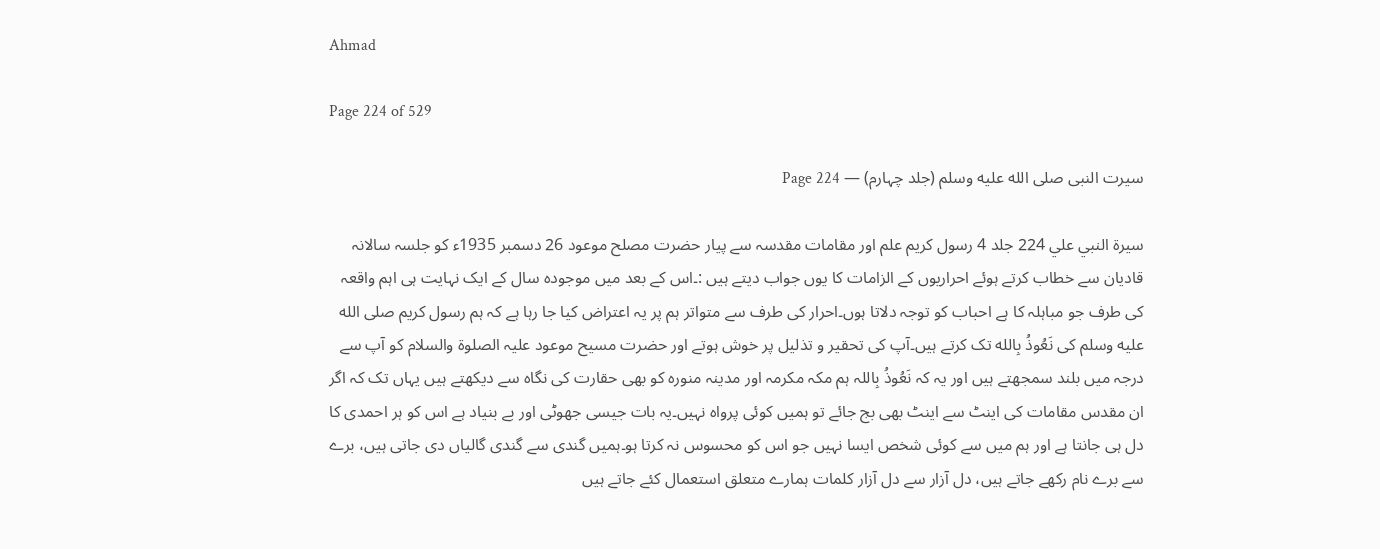Ahmad

Page 224 of 529

سیرت النبی صلى الله عليه وسلم (جلد چہارم) — Page 224

سيرة النبي علي 224 جلد 4 رسول کریم علم اور مقامات مقدسہ سے پیار حضرت مصلح موعود 26 دسمبر 1935ء کو جلسہ سالانہ قادیان سے خطاب کرتے ہوئے احراریوں کے الزامات کا یوں جواب دیتے ہیں :۔اس کے بعد میں موجودہ سال کے ایک نہایت ہی اہم واقعہ کی طرف جو مباہلہ کا ہے احباب کو توجہ دلاتا ہوں۔احرار کی طرف سے متواتر ہم پر یہ اعتراض کیا جا رہا ہے کہ ہم رسول کریم صلى الله عليه وسلم کی نَعُوذُ بِالله تک کرتے ہیں۔آپ کی تحقیر و تذلیل پر خوش ہوتے اور حضرت مسیح موعود علیہ الصلوۃ والسلام کو آپ سے درجہ میں بلند سمجھتے ہیں اور یہ کہ نَعُوذُ بِاللہ ہم مکہ مکرمہ اور مدینہ منورہ کو بھی حقارت کی نگاہ سے دیکھتے ہیں یہاں تک کہ اگر ان مقدس مقامات کی اینٹ سے اینٹ بھی بج جائے تو ہمیں کوئی پرواہ نہیں۔یہ بات جیسی جھوٹی اور بے بنیاد ہے اس کو ہر احمدی کا دل ہی جانتا ہے اور ہم میں سے کوئی شخص ایسا نہیں جو اس کو محسوس نہ کرتا ہو۔ہمیں گندی سے گندی گالیاں دی جاتی ہیں، برے سے برے نام رکھے جاتے ہیں، دل آزار سے دل آزار کلمات ہمارے متعلق استعمال کئے جاتے ہیں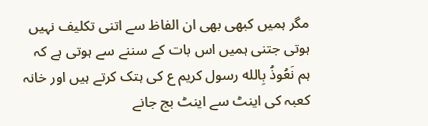مگر ہمیں کبھی بھی ان الفاظ سے اتنی تکلیف نہیں ہوتی جتنی ہمیں اس بات کے سننے سے ہوتی ہے کہ ہم نَعُوذُ بِالله رسول کریم ع کی ہتک کرتے ہیں اور خانہ کعبہ کی اینٹ سے اینٹ بج جانے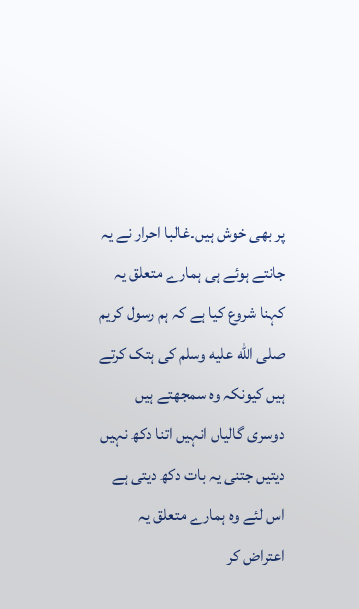پر بھی خوش ہیں۔غالبا احرار نے یہ جانتے ہوئے ہی ہمارے متعلق یہ کہنا شروع کیا ہے کہ ہم رسول کریم صلى الله عليه وسلم کی ہتک کرتے ہیں کیونکہ وہ سمجھتے ہیں دوسری گالیاں انہیں اتنا دکھ نہیں دیتیں جتنی یہ بات دکھ دیتی ہے اس لئے وہ ہمارے متعلق یہ اعتراض کر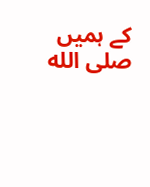کے ہمیں صلى الله